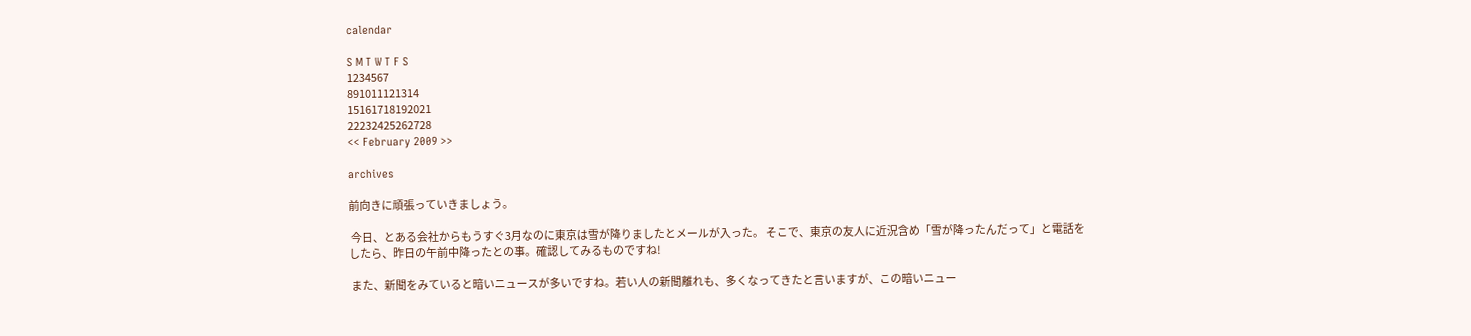calendar

S M T W T F S
1234567
891011121314
15161718192021
22232425262728
<< February 2009 >>

archives

前向きに頑張っていきましょう。

 今日、とある会社からもうすぐ3月なのに東京は雪が降りましたとメールが入った。 そこで、東京の友人に近況含め「雪が降ったんだって」と電話をしたら、昨日の午前中降ったとの事。確認してみるものですね!

 また、新聞をみていると暗いニュースが多いですね。若い人の新聞離れも、多くなってきたと言いますが、この暗いニュー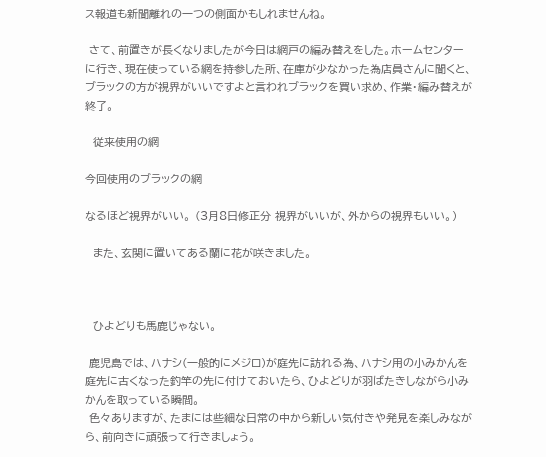ス報道も新聞離れの一つの側面かもしれませんね。

 さて、前置きが長くなりましたが今日は網戸の編み替えをした。ホームセンターに行き、現在使っている網を持参した所、在庫が少なかった為店員さんに聞くと、ブラックの方が視界がいいですよと言われブラックを買い求め、作業・編み替えが終了。

  従来使用の網

今回使用のブラックの網

なるほど視界がいい。 (3月8日修正分 視界がいいが、外からの視界もいい。)

  また、玄関に置いてある蘭に花が咲きました。



  ひよどりも馬鹿じゃない。

 鹿児島では、ハナシ(一般的にメジロ)が庭先に訪れる為、ハナシ用の小みかんを庭先に古くなった釣竿の先に付けておいたら、ひよどりが羽ばたきしながら小みかんを取っている瞬間。
 色々ありますが、たまには些細な日常の中から新しい気付きや発見を楽しみながら、前向きに頑張って行きましょう。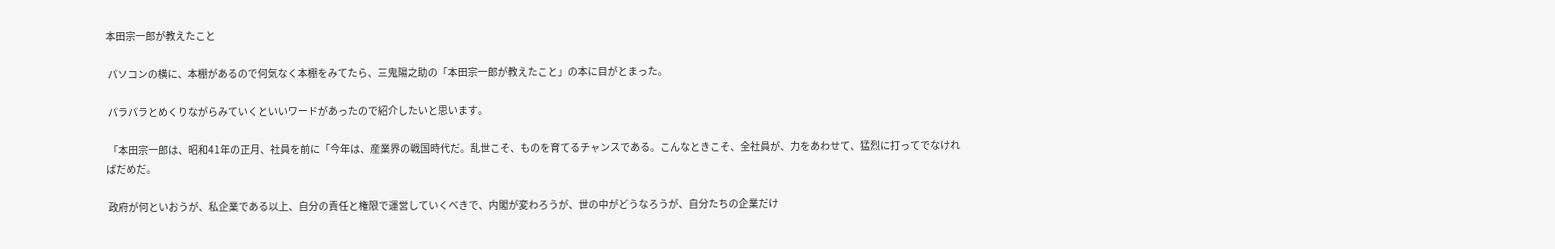本田宗一郎が教えたこと

 パソコンの横に、本棚があるので何気なく本棚をみてたら、三鬼陽之助の「本田宗一郎が教えたこと」の本に目がとまった。

 パラパラとめくりながらみていくといいワードがあったので紹介したいと思います。

 「本田宗一郎は、昭和41年の正月、社員を前に「今年は、産業界の戦国時代だ。乱世こそ、ものを育てるチャンスである。こんなときこそ、全社員が、力をあわせて、猛烈に打ってでなければだめだ。

 政府が何といおうが、私企業である以上、自分の責任と権限で運営していくべきで、内閣が変わろうが、世の中がどうなろうが、自分たちの企業だけ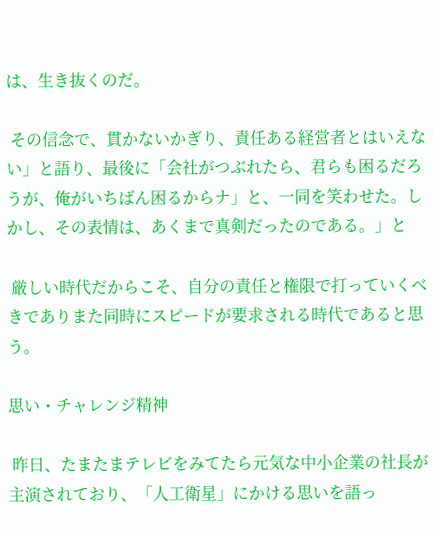は、生き抜くのだ。

 その信念で、貫かないかぎり、責任ある経営者とはいえない」と語り、最後に「会社がつぶれたら、君らも困るだろうが、俺がいちばん困るからナ」と、一同を笑わせた。しかし、その表情は、あくまで真剣だったのである。」と

 厳しい時代だからこそ、自分の責任と権限で打っていくべきでありまた同時にスピードが要求される時代であると思う。

思い・チャレンジ精神

 昨日、たまたまテレビをみてたら元気な中小企業の社長が主演されており、「人工衛星」にかける思いを語っ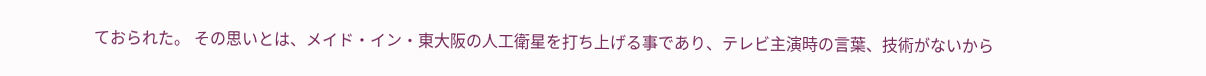ておられた。 その思いとは、メイド・イン・東大阪の人工衛星を打ち上げる事であり、テレビ主演時の言葉、技術がないから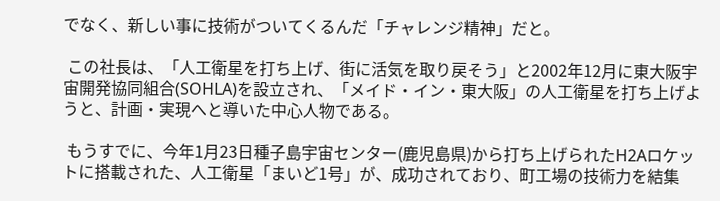でなく、新しい事に技術がついてくるんだ「チャレンジ精神」だと。

 この社長は、「人工衛星を打ち上げ、街に活気を取り戻そう」と2002年12月に東大阪宇宙開発協同組合(SOHLA)を設立され、「メイド・イン・東大阪」の人工衛星を打ち上げようと、計画・実現へと導いた中心人物である。

 もうすでに、今年1月23日種子島宇宙センター(鹿児島県)から打ち上げられたH2Aロケットに搭載された、人工衛星「まいど1号」が、成功されており、町工場の技術力を結集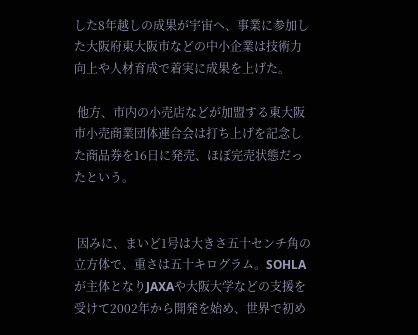した8年越しの成果が宇宙へ、事業に参加した大阪府東大阪市などの中小企業は技術力向上や人材育成で着実に成果を上げた。

 他方、市内の小売店などが加盟する東大阪市小売商業団体連合会は打ち上げを記念した商品券を16日に発売、ほぼ完売状態だったという。


 因みに、まいど1号は大きさ五十センチ角の立方体で、重さは五十キログラム。SOHLAが主体となりJAXAや大阪大学などの支援を受けて2002年から開発を始め、世界で初め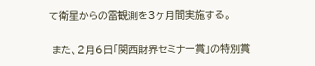て衛星からの雷観測を3ヶ月間実施する。

 また、2月6日「関西財界セミナー賞」の特別賞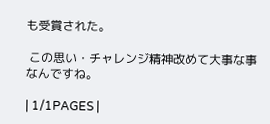も受賞された。

 この思い・チャレンジ精神改めて大事な事なんですね。

| 1/1PAGES |